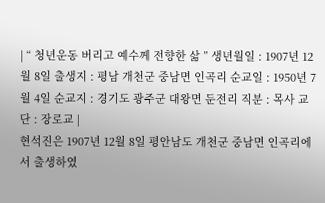| “ 청년운동 버리고 예수께 전향한 삶 ” 생년월일 : 1907년 12월 8일 출생지 : 평남 개천군 중남면 인곡리 순교일 : 1950년 7월 4일 순교지 : 경기도 광주군 대왕면 둔전리 직분 : 목사 교단 : 장로교 |
현석진은 1907년 12월 8일 평안남도 개천군 중남면 인곡리에서 출생하였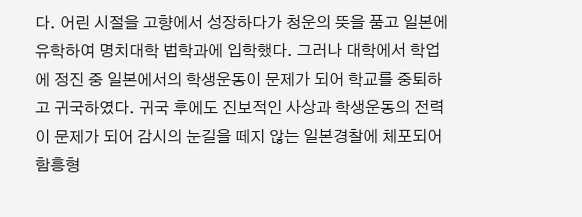다. 어린 시절을 고향에서 성장하다가 청운의 뜻을 품고 일본에 유학하여 명치대학 법학과에 입학했다. 그러나 대학에서 학업에 정진 중 일본에서의 학생운동이 문제가 되어 학교를 중퇴하고 귀국하였다. 귀국 후에도 진보적인 사상과 학생운동의 전력이 문제가 되어 감시의 눈길을 떼지 않는 일본경찰에 체포되어 함흥형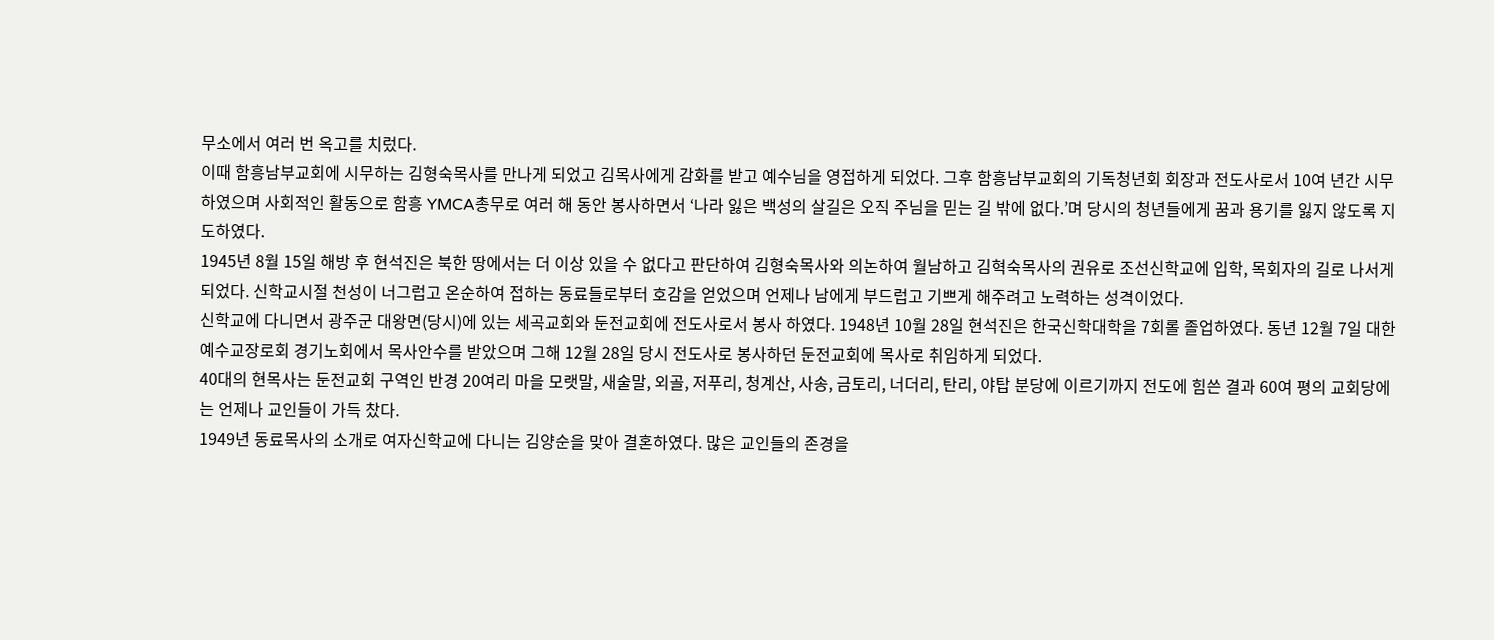무소에서 여러 번 옥고를 치렀다.
이때 함흥남부교회에 시무하는 김형숙목사를 만나게 되었고 김목사에게 감화를 받고 예수님을 영접하게 되었다. 그후 함흥남부교회의 기독청년회 회장과 전도사로서 10여 년간 시무하였으며 사회적인 활동으로 함흥 YMCA총무로 여러 해 동안 봉사하면서 ‘나라 잃은 백성의 살길은 오직 주님을 믿는 길 밖에 없다.’며 당시의 청년들에게 꿈과 용기를 잃지 않도록 지도하였다.
1945년 8월 15일 해방 후 현석진은 북한 땅에서는 더 이상 있을 수 없다고 판단하여 김형숙목사와 의논하여 월남하고 김혁숙목사의 권유로 조선신학교에 입학, 목회자의 길로 나서게 되었다. 신학교시절 천성이 너그럽고 온순하여 접하는 동료들로부터 호감을 얻었으며 언제나 남에게 부드럽고 기쁘게 해주려고 노력하는 성격이었다.
신학교에 다니면서 광주군 대왕면(당시)에 있는 세곡교회와 둔전교회에 전도사로서 봉사 하였다. 1948년 10월 28일 현석진은 한국신학대학을 7회롤 졸업하였다. 동년 12월 7일 대한예수교장로회 경기노회에서 목사안수를 받았으며 그해 12월 28일 당시 전도사로 봉사하던 둔전교회에 목사로 취임하게 되었다.
40대의 현목사는 둔전교회 구역인 반경 20여리 마을 모랫말, 새술말, 외골, 저푸리, 청계산, 사송, 금토리, 너더리, 탄리, 야탑 분당에 이르기까지 전도에 힘쓴 결과 60여 평의 교회당에는 언제나 교인들이 가득 찼다.
1949년 동료목사의 소개로 여자신학교에 다니는 김양순을 맞아 결혼하였다. 많은 교인들의 존경을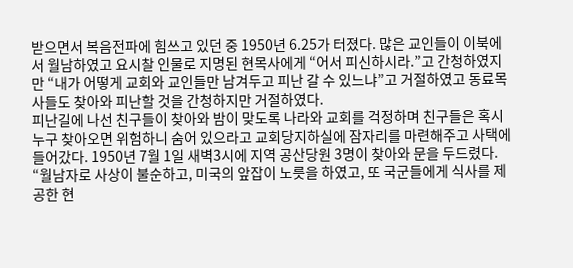받으면서 복음전파에 힘쓰고 있던 중 1950년 6.25가 터졌다. 많은 교인들이 이북에서 월남하였고 요시찰 인물로 지명된 현목사에게 “어서 피신하시라.”고 간청하였지만 “내가 어떻게 교회와 교인들만 남겨두고 피난 갈 수 있느냐”고 거절하였고 동료목사들도 찾아와 피난할 것을 간청하지만 거절하였다.
피난길에 나선 친구들이 찾아와 밤이 맞도록 나라와 교회를 걱정하며 친구들은 혹시 누구 찾아오면 위험하니 숨어 있으라고 교회당지하실에 잠자리를 마련해주고 사택에 들어갔다. 1950년 7월 1일 새벽3시에 지역 공산당원 3명이 찾아와 문을 두드렸다. “월남자로 사상이 불순하고, 미국의 앞잡이 노릇을 하였고, 또 국군들에게 식사를 제공한 현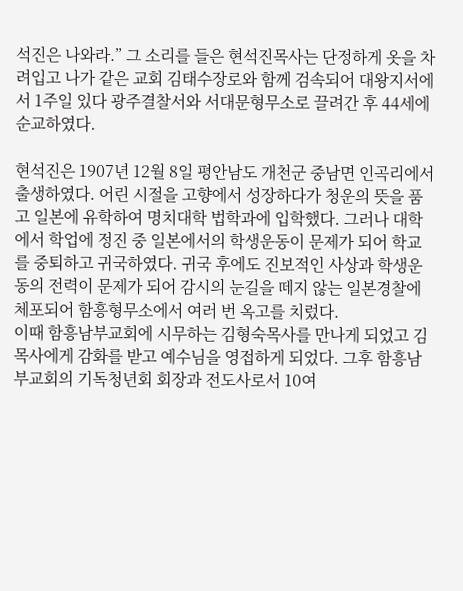석진은 나와라.” 그 소리를 들은 현석진목사는 단정하게 옷을 차려입고 나가 같은 교회 김태수장로와 함께 검속되어 대왕지서에서 1주일 있다 광주결찰서와 서대문형무소로 끌려간 후 44세에 순교하였다.

현석진은 1907년 12월 8일 평안남도 개천군 중남면 인곡리에서 출생하였다. 어린 시절을 고향에서 성장하다가 청운의 뜻을 품고 일본에 유학하여 명치대학 법학과에 입학했다. 그러나 대학에서 학업에 정진 중 일본에서의 학생운동이 문제가 되어 학교를 중퇴하고 귀국하였다. 귀국 후에도 진보적인 사상과 학생운동의 전력이 문제가 되어 감시의 눈길을 떼지 않는 일본경찰에 체포되어 함흥형무소에서 여러 번 옥고를 치렀다.
이때 함흥남부교회에 시무하는 김형숙목사를 만나게 되었고 김목사에게 감화를 받고 예수님을 영접하게 되었다. 그후 함흥남부교회의 기독청년회 회장과 전도사로서 10여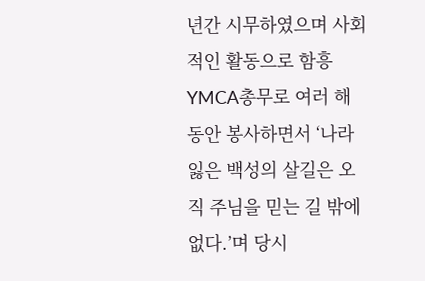년간 시무하였으며 사회적인 활동으로 함흥 YMCA총무로 여러 해 동안 봉사하면서 ‘나라 잃은 백성의 살길은 오직 주님을 믿는 길 밖에 없다.’며 당시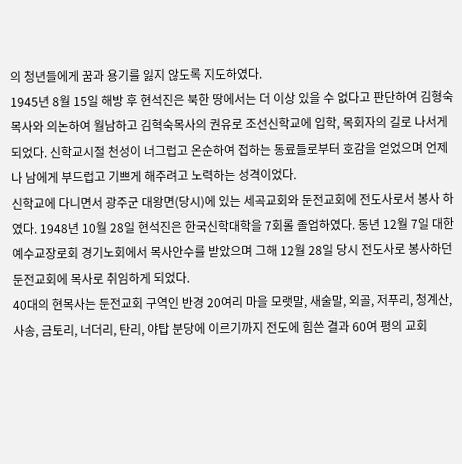의 청년들에게 꿈과 용기를 잃지 않도록 지도하였다.
1945년 8월 15일 해방 후 현석진은 북한 땅에서는 더 이상 있을 수 없다고 판단하여 김형숙목사와 의논하여 월남하고 김혁숙목사의 권유로 조선신학교에 입학, 목회자의 길로 나서게 되었다. 신학교시절 천성이 너그럽고 온순하여 접하는 동료들로부터 호감을 얻었으며 언제나 남에게 부드럽고 기쁘게 해주려고 노력하는 성격이었다.
신학교에 다니면서 광주군 대왕면(당시)에 있는 세곡교회와 둔전교회에 전도사로서 봉사 하였다. 1948년 10월 28일 현석진은 한국신학대학을 7회롤 졸업하였다. 동년 12월 7일 대한예수교장로회 경기노회에서 목사안수를 받았으며 그해 12월 28일 당시 전도사로 봉사하던 둔전교회에 목사로 취임하게 되었다.
40대의 현목사는 둔전교회 구역인 반경 20여리 마을 모랫말, 새술말, 외골, 저푸리, 청계산, 사송, 금토리, 너더리, 탄리, 야탑 분당에 이르기까지 전도에 힘쓴 결과 60여 평의 교회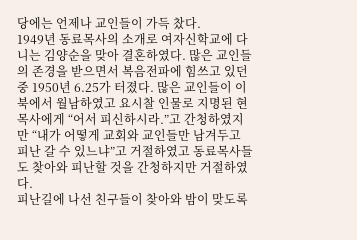당에는 언제나 교인들이 가득 찼다.
1949년 동료목사의 소개로 여자신학교에 다니는 김양순을 맞아 결혼하였다. 많은 교인들의 존경을 받으면서 복음전파에 힘쓰고 있던 중 1950년 6.25가 터졌다. 많은 교인들이 이북에서 월남하였고 요시찰 인물로 지명된 현목사에게 “어서 피신하시라.”고 간청하였지만 “내가 어떻게 교회와 교인들만 남겨두고 피난 갈 수 있느냐”고 거절하였고 동료목사들도 찾아와 피난할 것을 간청하지만 거절하였다.
피난길에 나선 친구들이 찾아와 밤이 맞도록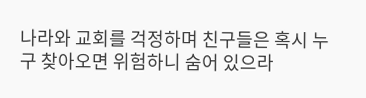나라와 교회를 걱정하며 친구들은 혹시 누구 찾아오면 위험하니 숨어 있으라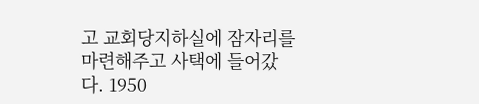고 교회당지하실에 잠자리를 마련해주고 사택에 들어갔다. 1950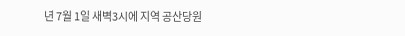년 7월 1일 새벽3시에 지역 공산당원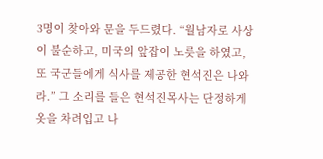3명이 찾아와 문을 두드렸다. “월남자로 사상이 불순하고, 미국의 앞잡이 노릇을 하였고, 또 국군들에게 식사를 제공한 현석진은 나와라.” 그 소리를 들은 현석진목사는 단정하게 옷을 차려입고 나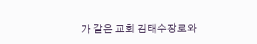가 같은 교회 김태수장로와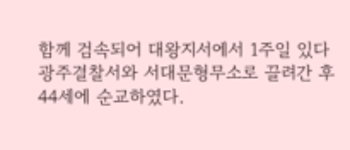함께 검속되어 대왕지서에서 1주일 있다 광주결찰서와 서대문형무소로 끌려간 후 44세에 순교하였다.